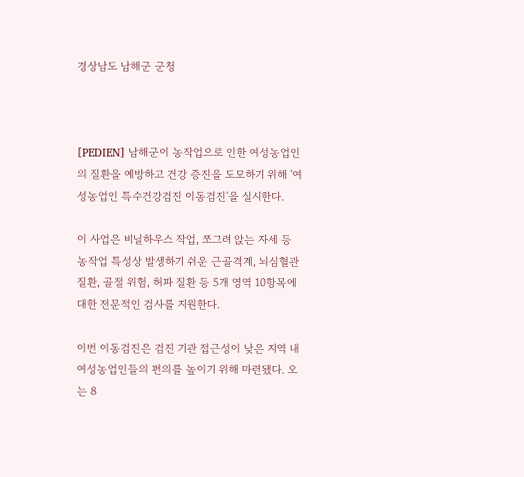경상남도 남해군 군청



[PEDIEN] 남해군이 농작업으로 인한 여성농업인의 질환을 예방하고 건강 증진을 도모하기 위해 '여성농업인 특수건강검진 이동검진'을 실시한다.

이 사업은 비닐하우스 작업, 쪼그려 앉는 자세 등 농작업 특성상 발생하기 쉬운 근골격계, 뇌심혈관 질환, 골절 위험, 허파 질환 등 5개 영역 10항목에 대한 전문적인 검사를 지원한다.

이번 이동검진은 검진 기관 접근성이 낮은 지역 내 여성농업인들의 편의를 높이기 위해 마련됐다. 오는 8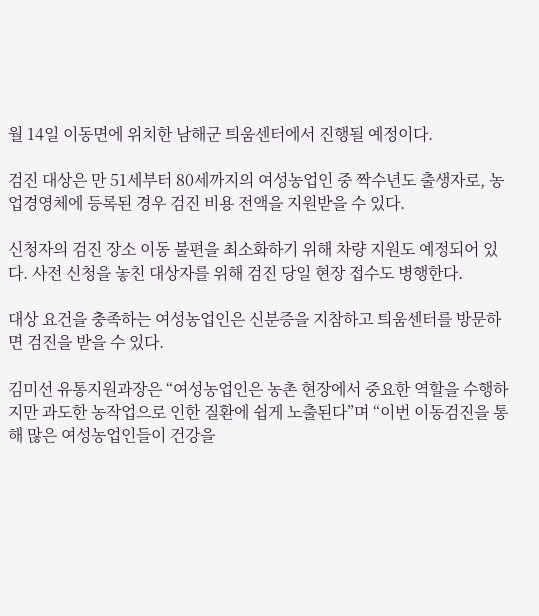월 14일 이동면에 위치한 남해군 틔움센터에서 진행될 예정이다.

검진 대상은 만 51세부터 80세까지의 여성농업인 중 짝수년도 출생자로, 농업경영체에 등록된 경우 검진 비용 전액을 지원받을 수 있다.

신청자의 검진 장소 이동 불편을 최소화하기 위해 차량 지원도 예정되어 있다. 사전 신청을 놓친 대상자를 위해 검진 당일 현장 접수도 병행한다.

대상 요건을 충족하는 여성농업인은 신분증을 지참하고 틔움센터를 방문하면 검진을 받을 수 있다.

김미선 유통지원과장은 “여성농업인은 농촌 현장에서 중요한 역할을 수행하지만 과도한 농작업으로 인한 질환에 쉽게 노출된다”며 “이번 이동검진을 통해 많은 여성농업인들이 건강을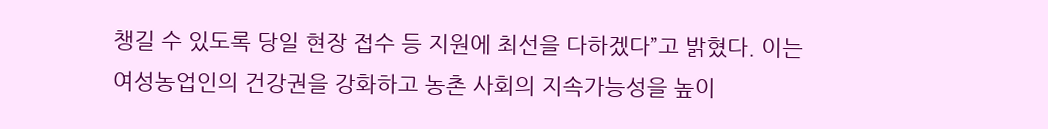챙길 수 있도록 당일 현장 접수 등 지원에 최선을 다하겠다”고 밝혔다. 이는 여성농업인의 건강권을 강화하고 농촌 사회의 지속가능성을 높이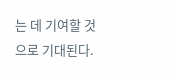는 데 기여할 것으로 기대된다.